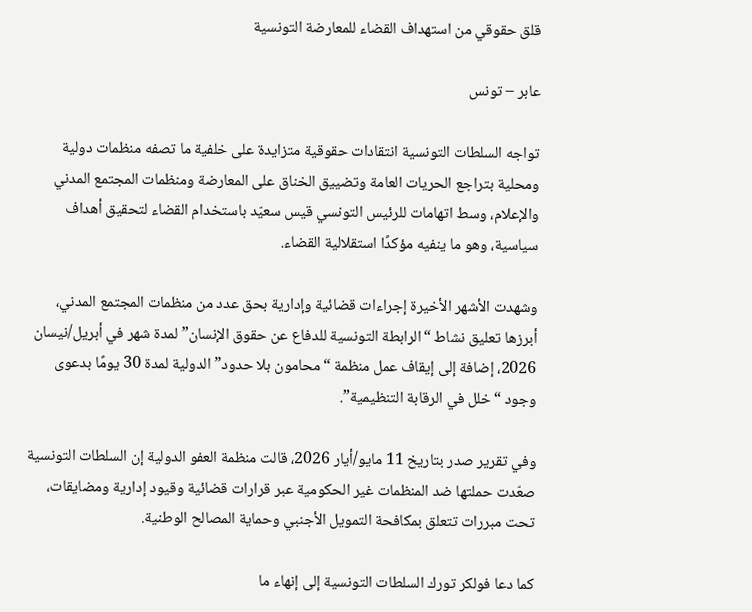قلق حقوقي من استهداف القضاء للمعارضة التونسية

عابر – تونس

تواجه السلطات التونسية انتقادات حقوقية متزايدة على خلفية ما تصفه منظمات دولية ومحلية بتراجع الحريات العامة وتضييق الخناق على المعارضة ومنظمات المجتمع المدني والإعلام، وسط اتهامات للرئيس التونسي قيس سعيّد باستخدام القضاء لتحقيق أهداف سياسية، وهو ما ينفيه مؤكدًا استقلالية القضاء.

وشهدت الأشهر الأخيرة إجراءات قضائية وإدارية بحق عدد من منظمات المجتمع المدني، أبرزها تعليق نشاط “الرابطة التونسية للدفاع عن حقوق الإنسان” لمدة شهر في أبريل/نيسان 2026، إضافة إلى إيقاف عمل منظمة “محامون بلا حدود” الدولية لمدة 30 يومًا بدعوى وجود “خلل في الرقابة التنظيمية”.

وفي تقرير صدر بتاريخ 11 مايو/أيار 2026، قالت منظمة العفو الدولية إن السلطات التونسية صعّدت حملتها ضد المنظمات غير الحكومية عبر قرارات قضائية وقيود إدارية ومضايقات، تحت مبررات تتعلق بمكافحة التمويل الأجنبي وحماية المصالح الوطنية.

كما دعا فولكر تورك السلطات التونسية إلى إنهاء ما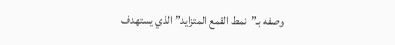وصفه بـ”نمط القمع المتزايد” الذي يستهدف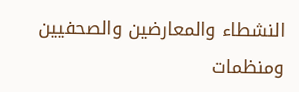النشطاء والمعارضين والصحفيين ومنظمات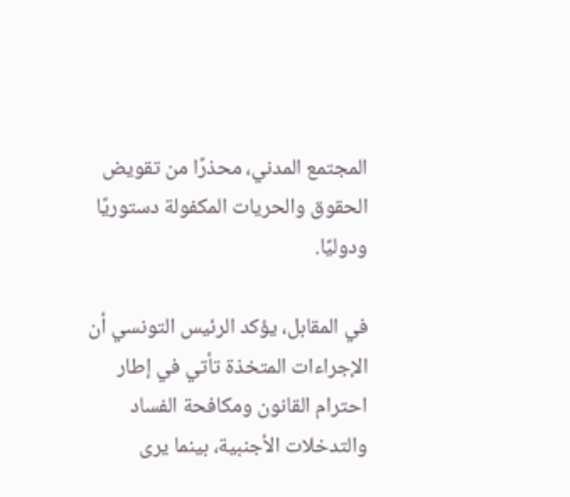المجتمع المدني، محذرًا من تقويض الحقوق والحريات المكفولة دستوريًا ودوليًا.

في المقابل، يؤكد الرئيس التونسي أن الإجراءات المتخذة تأتي في إطار احترام القانون ومكافحة الفساد والتدخلات الأجنبية، بينما يرى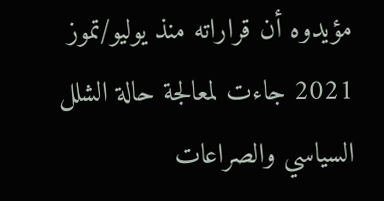مؤيدوه أن قراراته منذ يوليو/تموز 2021 جاءت لمعالجة حالة الشلل السياسي والصراعات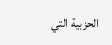الحزبية التي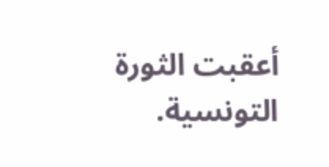أعقبت الثورة التونسية.